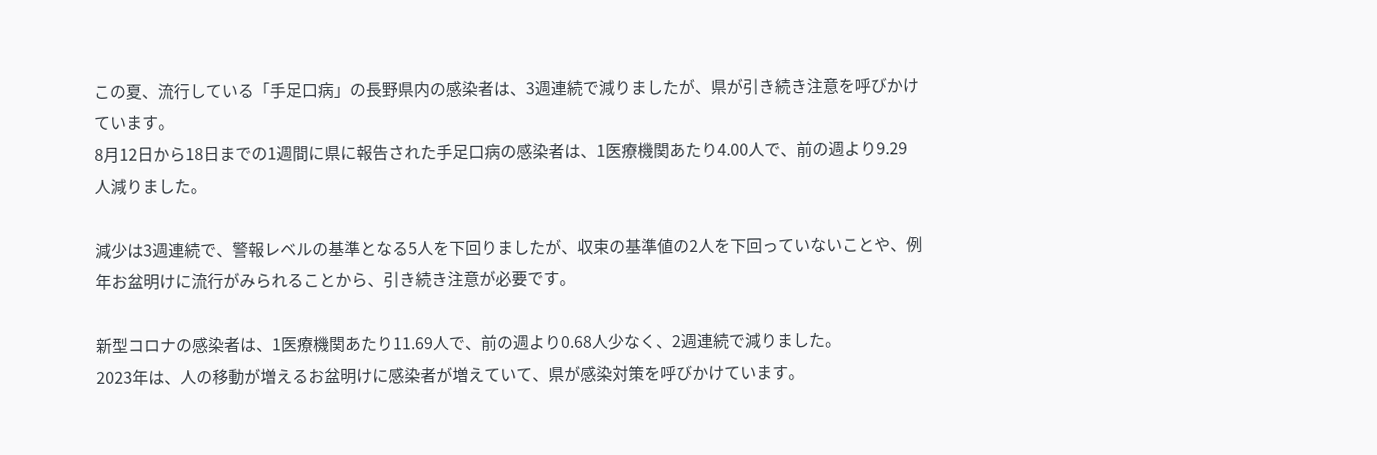この夏、流行している「手足口病」の長野県内の感染者は、3週連続で減りましたが、県が引き続き注意を呼びかけています。
8月12日から18日までの1週間に県に報告された手足口病の感染者は、1医療機関あたり4.00人で、前の週より9.29人減りました。

減少は3週連続で、警報レベルの基準となる5人を下回りましたが、収束の基準値の2人を下回っていないことや、例年お盆明けに流行がみられることから、引き続き注意が必要です。

新型コロナの感染者は、1医療機関あたり11.69人で、前の週より0.68人少なく、2週連続で減りました。
2023年は、人の移動が増えるお盆明けに感染者が増えていて、県が感染対策を呼びかけています。